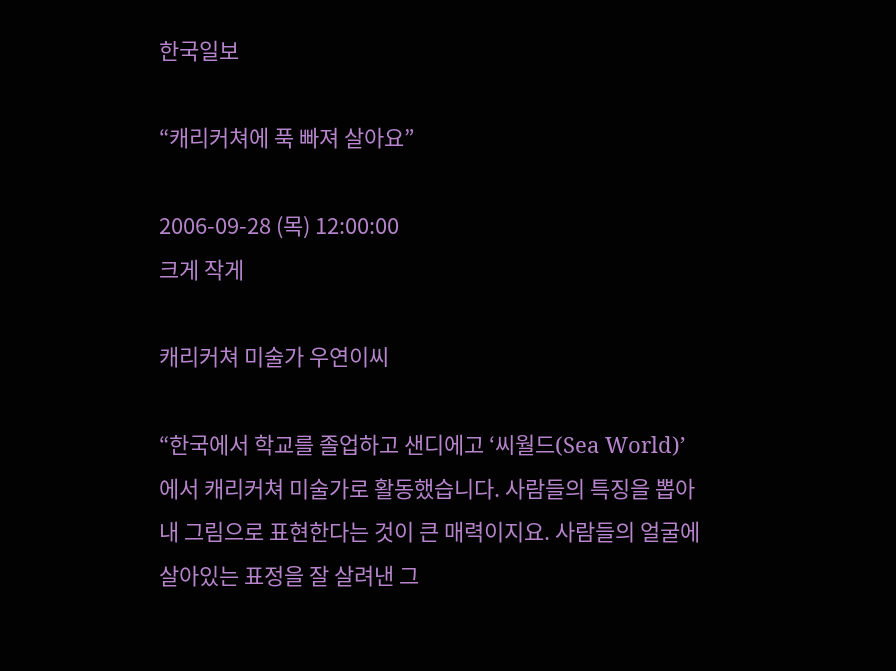한국일보

“캐리커쳐에 푹 빠져 살아요”

2006-09-28 (목) 12:00:00
크게 작게

캐리커쳐 미술가 우연이씨

“한국에서 학교를 졸업하고 샌디에고 ‘씨월드(Sea World)’에서 캐리커쳐 미술가로 활동했습니다. 사람들의 특징을 뽑아내 그림으로 표현한다는 것이 큰 매력이지요. 사람들의 얼굴에 살아있는 표정을 잘 살려낸 그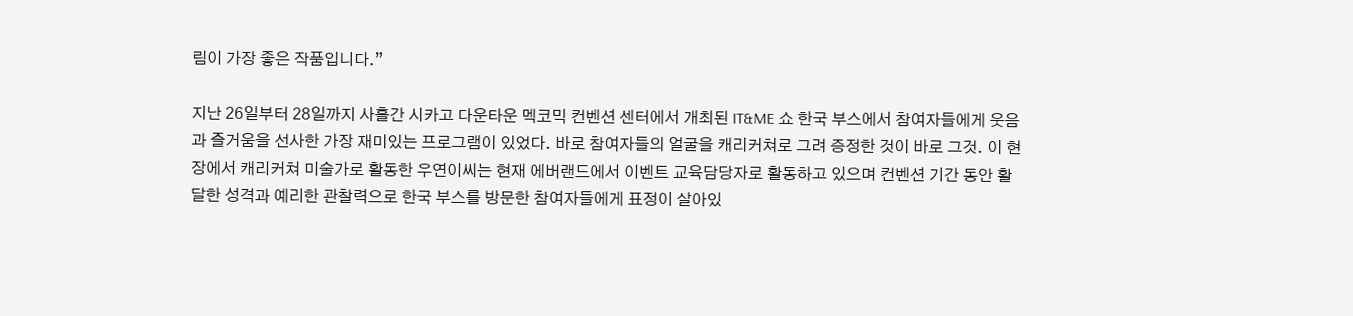림이 가장 좋은 작품입니다.”

지난 26일부터 28일까지 사흘간 시카고 다운타운 멕코믹 컨벤션 센터에서 개최된 IT&ME 쇼 한국 부스에서 참여자들에게 웃음과 즐거움을 선사한 가장 재미있는 프로그램이 있었다. 바로 참여자들의 얼굴을 캐리커쳐로 그려 증정한 것이 바로 그것. 이 현장에서 캐리커쳐 미술가로 활동한 우연이씨는 현재 에버랜드에서 이벤트 교육담당자로 활동하고 있으며 컨벤션 기간 동안 활달한 성격과 예리한 관찰력으로 한국 부스를 방문한 참여자들에게 표정이 살아있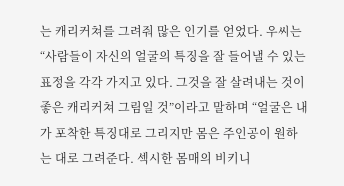는 캐리커쳐를 그려줘 많은 인기를 얻었다. 우씨는 “사람들이 자신의 얼굴의 특징을 잘 들어낼 수 있는 표정을 각각 가지고 있다. 그것을 잘 살려내는 것이 좋은 캐리커쳐 그림일 것”이라고 말하며 “얼굴은 내가 포착한 특징대로 그리지만 몸은 주인공이 원하는 대로 그려준다. 섹시한 몸매의 비키니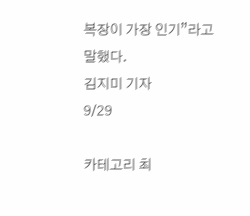복장이 가장 인기”라고 말했다.
김지미 기자
9/29

카테고리 최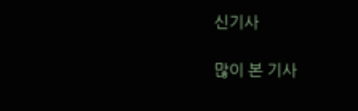신기사

많이 본 기사